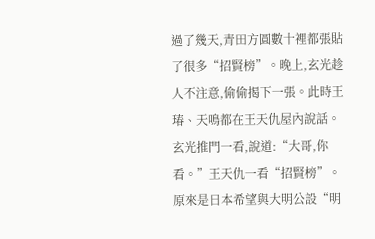過了幾天,青田方圓數十裡都張貼了很多“招賢榜”。晚上,玄光趁人不注意,偷偷揭下一張。此時王瑃、天鳴都在王天仇屋內說話。玄光推門一看,說道:“大哥,你看。”王天仇一看“招賢榜”。原來是日本希望與大明公設“明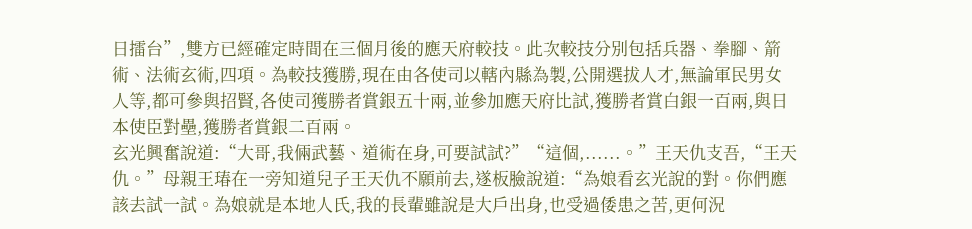日擂台”,雙方已經確定時間在三個月後的應天府較技。此次較技分別包括兵器、拳腳、箭術、法術玄術,四項。為較技獲勝,現在由各使司以轄內縣為製,公開選拔人才,無論軍民男女人等,都可參與招賢,各使司獲勝者賞銀五十兩,並參加應天府比試,獲勝者賞白銀一百兩,與日本使臣對壘,獲勝者賞銀二百兩。
玄光興奮說道:“大哥,我倆武藝、道術在身,可要試試?”“這個,......。”王天仇支吾,“王天仇。”母親王瑃在一旁知道兒子王天仇不願前去,遂板臉說道:“為娘看玄光說的對。你們應該去試一試。為娘就是本地人氏,我的長輩雖說是大戶出身,也受過倭患之苦,更何況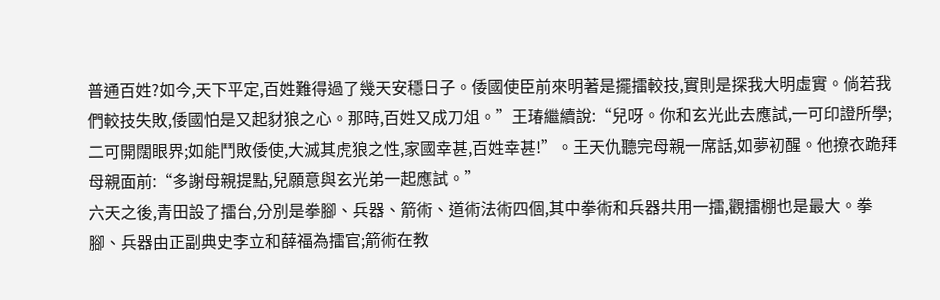普通百姓?如今,天下平定,百姓難得過了幾天安穩日子。倭國使臣前來明著是擺擂較技,實則是探我大明虛實。倘若我們較技失敗,倭國怕是又起豺狼之心。那時,百姓又成刀俎。”王瑃繼續說:“兒呀。你和玄光此去應試,一可印證所學;二可開闊眼界;如能鬥敗倭使,大滅其虎狼之性,家國幸甚,百姓幸甚!”。王天仇聽完母親一席話,如夢初醒。他撩衣跪拜母親面前:“多謝母親提點,兒願意與玄光弟一起應試。”
六天之後,青田設了擂台,分別是拳腳、兵器、箭術、道術法術四個,其中拳術和兵器共用一擂,觀擂棚也是最大。拳腳、兵器由正副典史李立和薛福為擂官;箭術在教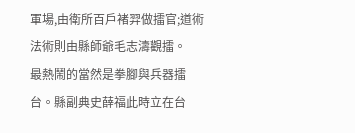軍場,由衛所百戶褚羿做擂官;道術法術則由縣師爺毛志濤觀擂。
最熱鬧的當然是拳腳與兵器擂台。縣副典史薛福此時立在台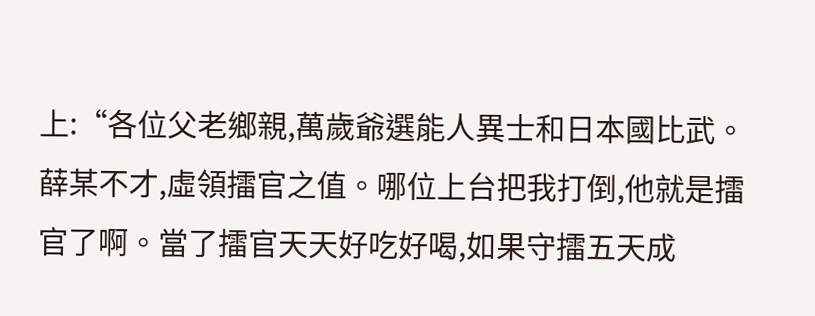上:“各位父老鄉親,萬歲爺選能人異士和日本國比武。薛某不才,虛領擂官之值。哪位上台把我打倒,他就是擂官了啊。當了擂官天天好吃好喝,如果守擂五天成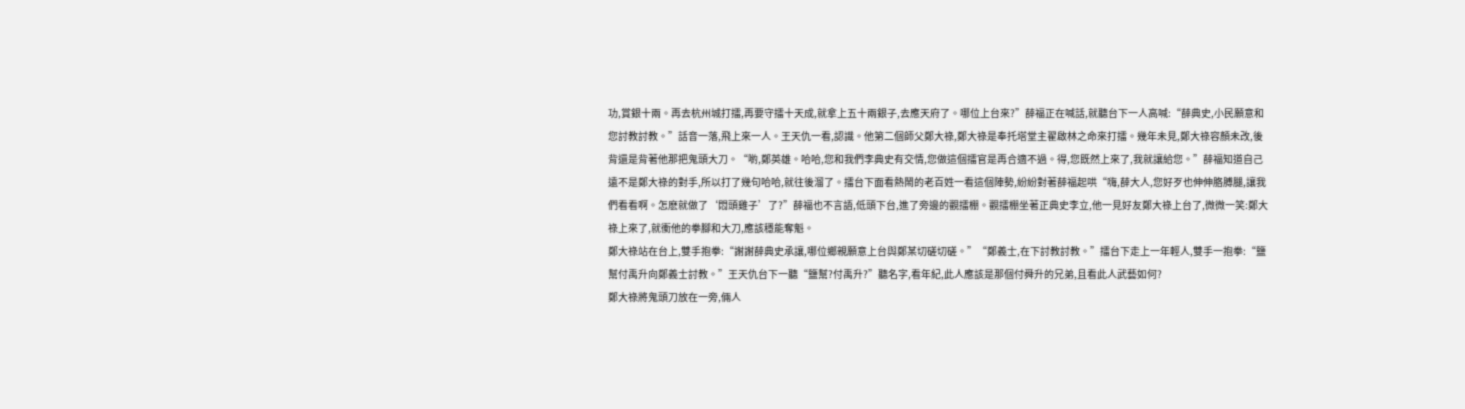功,賞銀十兩。再去杭州城打擂,再要守擂十天成,就拿上五十兩銀子,去應天府了。哪位上台來?”薛福正在喊話,就聽台下一人高喊:“薛典史,小民願意和您討教討教。”話音一落,飛上來一人。王天仇一看,認識。他第二個師父鄭大祿,鄭大祿是奉托塔堂主翟啟林之命來打擂。幾年未見,鄭大祿容顏未改,後背還是背著他那把鬼頭大刀。“喲,鄭英雄。哈哈,您和我們李典史有交情,您做這個擂官是再合適不過。得,您既然上來了,我就讓給您。”薛福知道自己遠不是鄭大祿的對手,所以打了幾句哈哈,就往後溜了。擂台下面看熱鬧的老百姓一看這個陣勢,紛紛對著薛福起哄“嗨,薛大人,您好歹也伸伸胳膊腿,讓我們看看啊。怎麽就做了‘悶頭雞子’了?”薛福也不言語,低頭下台,進了旁邊的觀擂棚。觀擂棚坐著正典史李立,他一見好友鄭大祿上台了,微微一笑:鄭大祿上來了,就衝他的拳腳和大刀,應該穩能奪魁。
鄭大祿站在台上,雙手抱拳:“謝謝薛典史承讓,哪位鄉親願意上台與鄭某切磋切磋。”“鄭義士,在下討教討教。”擂台下走上一年輕人,雙手一抱拳:“鹽幫付禹升向鄭義士討教。”王天仇台下一聽“鹽幫?付禹升?”聽名字,看年紀,此人應該是那個付舜升的兄弟,且看此人武藝如何?
鄭大祿將鬼頭刀放在一旁,倆人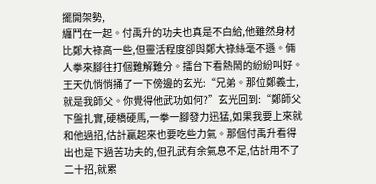擺開架勢,
纏鬥在一起。付禹升的功夫也真是不白給,他雖然身材比鄭大祿高一些,但靈活程度卻與鄭大祿絲毫不遜。倆人拳來腳往打個難解難分。擂台下看熱鬧的紛紛叫好。王天仇悄悄捅了一下傍邊的玄光:“兄弟。那位鄭義士,就是我師父。你覺得他武功如何?”玄光回到:“鄭師父下盤扎實,硬橋硬馬,一拳一腳發力迅猛,如果我要上來就和他過招,估計贏起來也要吃些力氣。那個付禹升看得出也是下過苦功夫的,但孔武有余氣息不足,估計用不了二十招,就累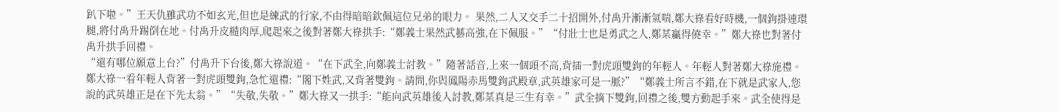趴下啦。”王天仇雖武功不如玄光,但也是練武的行家,不由得暗暗欽佩這位兄弟的眼力。 果然,二人又交手二十招開外,付禹升漸漸氣喘,鄭大祿看好時機,一個鉤掛連環腿,將付禹升踢倒在地。付禹升皮糙肉厚,爬起來之後對著鄭大祿拱手:“鄭義士果然武藝高強,在下佩服。”“付壯士也是勇武之人,鄭某贏得僥幸。”鄭大祿也對著付禹升拱手回禮。
“還有哪位願意上台?”付禹升下台後,鄭大祿說道。“在下武全,向鄭義士討教。”隨著話音,上來一個頭不高,背插一對虎頭雙鉤的年輕人。年輕人對著鄭大祿施禮。鄭大祿一看年輕人背著一對虎頭雙鉤,急忙還禮:“閣下姓武,又背著雙鉤。請問,你與鳳陽赤馬雙鉤武殿章,武英雄家可是一脈?”“鄭義士所言不錯,在下就是武家人,您說的武英雄正是在下先太翁。”“失敬,失敬。”鄭大祿又一拱手:“能向武英雄後人討教,鄭某真是三生有幸。”武全摘下雙鉤,回禮之後,雙方動起手來。武全使得是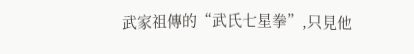武家祖傳的“武氏七星拳”,只見他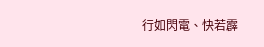行如閃電、快若霹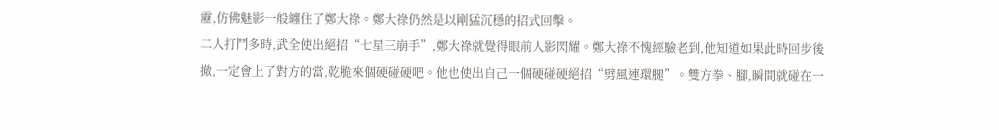靂,仿佛魅影一般纏住了鄭大祿。鄭大祿仍然是以剛猛沉穩的招式回擊。
二人打鬥多時,武全使出絕招“七星三崩手”,鄭大祿就覺得眼前人影閃耀。鄭大祿不愧經驗老到,他知道如果此時回步後撤,一定會上了對方的當,乾脆來個硬碰硬吧。他也使出自己一個硬碰硬絕招“劈風連環腿”。雙方拳、腳,瞬間就碰在一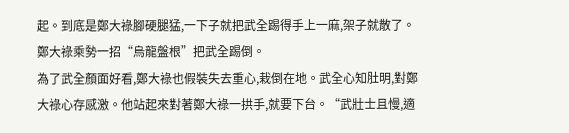起。到底是鄭大祿腳硬腿猛,一下子就把武全踢得手上一麻,架子就散了。鄭大祿乘勢一招“烏龍盤根”把武全踢倒。
為了武全顏面好看,鄭大祿也假裝失去重心,栽倒在地。武全心知肚明,對鄭大祿心存感激。他站起來對著鄭大祿一拱手,就要下台。“武壯士且慢,適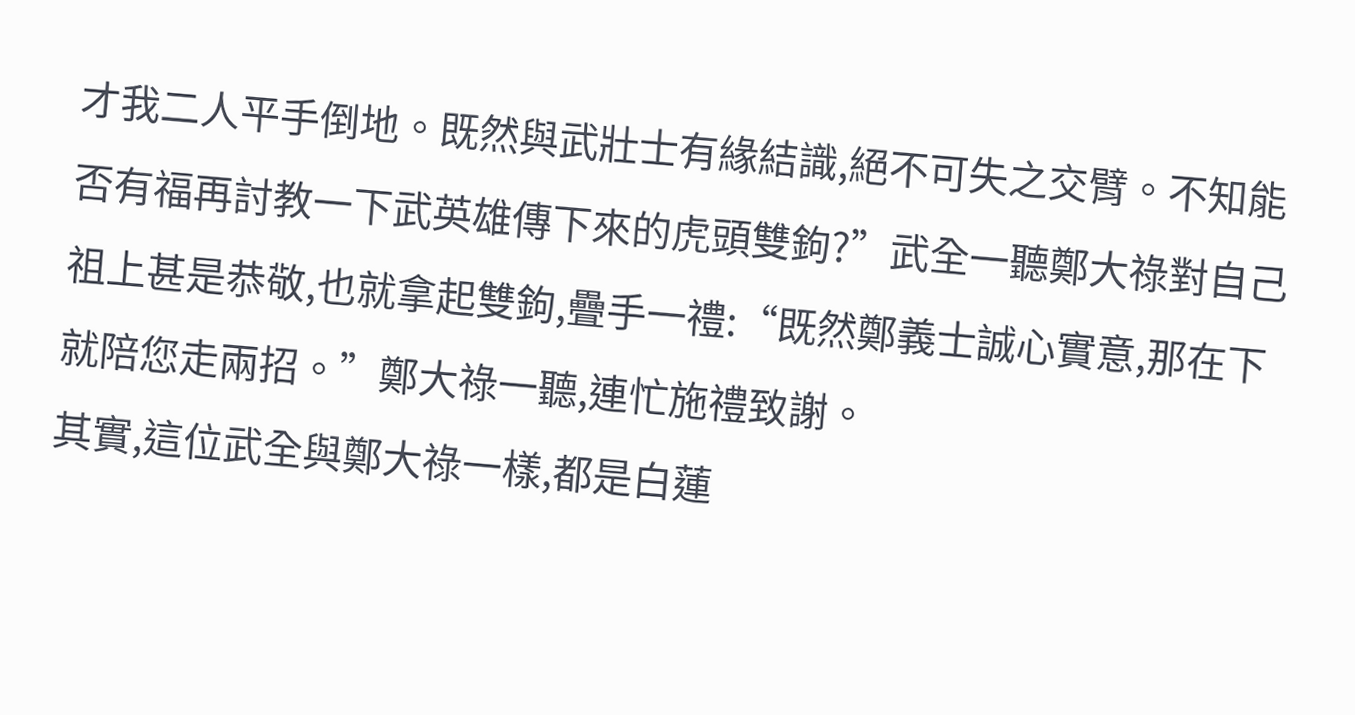才我二人平手倒地。既然與武壯士有緣結識,絕不可失之交臂。不知能否有福再討教一下武英雄傳下來的虎頭雙鉤?”武全一聽鄭大祿對自己祖上甚是恭敬,也就拿起雙鉤,疊手一禮:“既然鄭義士誠心實意,那在下就陪您走兩招。”鄭大祿一聽,連忙施禮致謝。
其實,這位武全與鄭大祿一樣,都是白蓮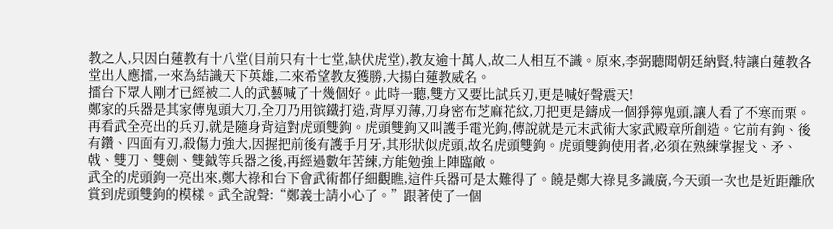教之人,只因白蓮教有十八堂(目前只有十七堂,缺伏虎堂),教友逾十萬人,故二人相互不識。原來,李弼聽聞朝廷納賢,特讓白蓮教各堂出人應擂,一來為結識天下英雄,二來希望教友獲勝,大揚白蓮教威名。
擂台下眾人剛才已經被二人的武藝喊了十幾個好。此時一聽,雙方又要比試兵刃,更是喊好聲震天!
鄭家的兵器是其家傳鬼頭大刀,全刀乃用镔鐵打造,背厚刃薄,刀身密布芝麻花紋,刀把更是鑄成一個猙獰鬼頭,讓人看了不寒而栗。再看武全亮出的兵刃,就是隨身背這對虎頭雙鉤。虎頭雙鉤又叫護手電光鉤,傳說就是元末武術大家武殿章所創造。它前有鉤、後有鑽、四面有刃,殺傷力強大,因握把前後有護手月牙,其形狀似虎頭,故名虎頭雙鉤。虎頭雙鉤使用者,必須在熟練掌握戈、矛、戟、雙刀、雙劍、雙鉞等兵器之後,再經過數年苦練,方能勉強上陣臨敵。
武全的虎頭鉤一亮出來,鄭大祿和台下會武術都仔細觀瞧,這件兵器可是太難得了。饒是鄭大祿見多識廣,今天頭一次也是近距離欣賞到虎頭雙鉤的模樣。武全說聲:“鄭義士請小心了。”跟著使了一個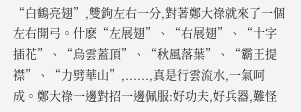“白鶴亮翅”,雙鉤左右一分,對著鄭大祿就來了一個左右開弓。什麽“左展翅”、“右展翅”、“十字插花”、“烏雲蓋頂”、“秋風落葉”、“霸王提襟”、“力劈華山”,......,真是行雲流水,一氣呵成。鄭大祿一邊對招一邊佩服:好功夫,好兵器,難怪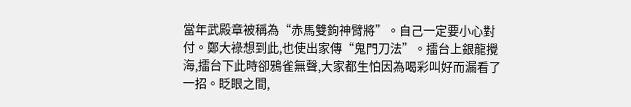當年武殿章被稱為“赤馬雙鉤神臂將”。自己一定要小心對付。鄭大祿想到此,也使出家傳“鬼門刀法”。擂台上銀龍攪海,擂台下此時卻鴉雀無聲,大家都生怕因為喝彩叫好而漏看了一招。眨眼之間,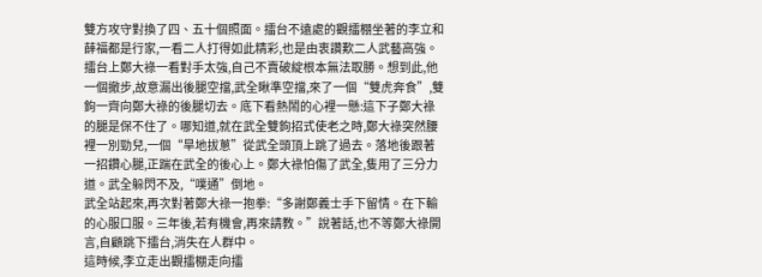雙方攻守對換了四、五十個照面。擂台不遠處的觀擂棚坐著的李立和薛福都是行家,一看二人打得如此精彩,也是由衷讚歎二人武藝高強。
擂台上鄭大祿一看對手太強,自己不賣破綻根本無法取勝。想到此,他一個撤步,故意漏出後腿空擋,武全瞅準空擋,來了一個“雙虎奔食”,雙鉤一齊向鄭大祿的後腿切去。底下看熱鬧的心裡一懸:這下子鄭大祿的腿是保不住了。哪知道,就在武全雙鉤招式使老之時,鄭大祿突然腰裡一別勁兒,一個“旱地拔蔥”從武全頭頂上跳了過去。落地後跟著一招鑽心腿,正踹在武全的後心上。鄭大祿怕傷了武全,隻用了三分力道。武全躲閃不及,“噗通”倒地。
武全站起來,再次對著鄭大祿一抱拳:“多謝鄭義士手下留情。在下輸的心服口服。三年後,若有機會,再來請教。”說著話,也不等鄭大祿開言,自顧跳下擂台,消失在人群中。
這時候,李立走出觀擂棚走向擂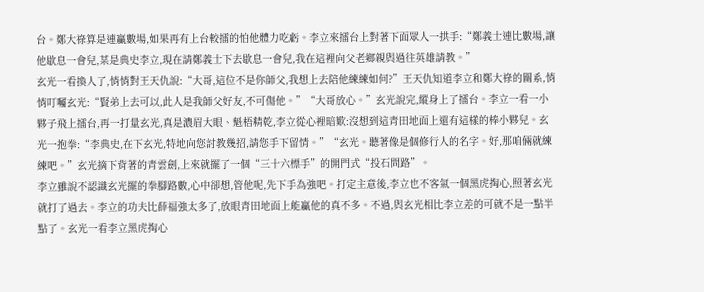台。鄭大祿算是連贏數場,如果再有上台較擂的怕他體力吃虧。李立來擂台上對著下面眾人一拱手:“鄭義士連比數場,讓他歇息一會兒,某是典史李立,現在請鄭義士下去歇息一會兒,我在這裡向父老鄉親與過往英雄請教。”
玄光一看換人了,悄悄對王天仇說:“大哥,這位不是你師父,我想上去陪他練練如何?”王天仇知道李立和鄭大祿的關系,悄悄叮囑玄光:“賢弟上去可以,此人是我師父好友,不可傷他。”“大哥放心。”玄光說完,縱身上了擂台。李立一看一小夥子飛上擂台,再一打量玄光,真是濃眉大眼、魁梧精乾,李立從心裡暗歎:沒想到這青田地面上還有這樣的棒小夥兒。玄光一抱拳:“李典史,在下玄光,特地向您討教幾招,請您手下留情。”“玄光。聽著像是個修行人的名字。好,那咱倆就練練吧。”玄光摘下背著的青雲劍,上來就擺了一個“三十六標手”的開門式“投石問路”。
李立雖說不認識玄光擺的拳腳路數,心中卻想,管他呢,先下手為強吧。打定主意後,李立也不客氣一個黑虎掏心,照著玄光就打了過去。李立的功夫比薛福強太多了,放眼青田地面上能贏他的真不多。不過,與玄光相比李立差的可就不是一點半點了。玄光一看李立黑虎掏心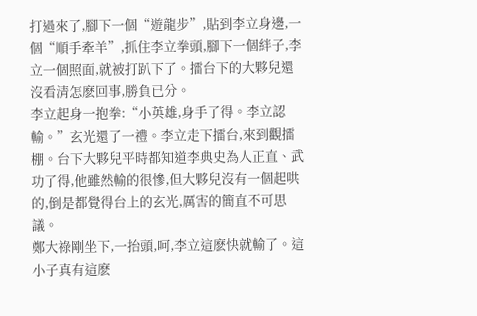打過來了,腳下一個“遊龍步”,貼到李立身邊,一個“順手牽羊”,抓住李立拳頭,腳下一個絆子,李立一個照面,就被打趴下了。擂台下的大夥兒還沒看清怎麽回事,勝負已分。
李立起身一抱拳:“小英雄,身手了得。李立認輸。”玄光還了一禮。李立走下擂台,來到觀擂棚。台下大夥兒平時都知道李典史為人正直、武功了得,他雖然輸的很慘,但大夥兒沒有一個起哄的,倒是都覺得台上的玄光,厲害的簡直不可思議。
鄭大祿剛坐下,一抬頭,呵,李立這麽快就輸了。這小子真有這麽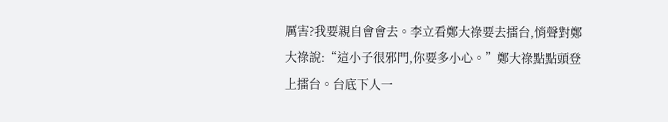厲害?我要親自會會去。李立看鄭大祿要去擂台,悄聲對鄭大祿說:“這小子很邪門,你要多小心。”鄭大祿點點頭登上擂台。台底下人一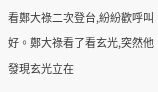看鄭大祿二次登台,紛紛歡呼叫好。鄭大祿看了看玄光,突然他發現玄光立在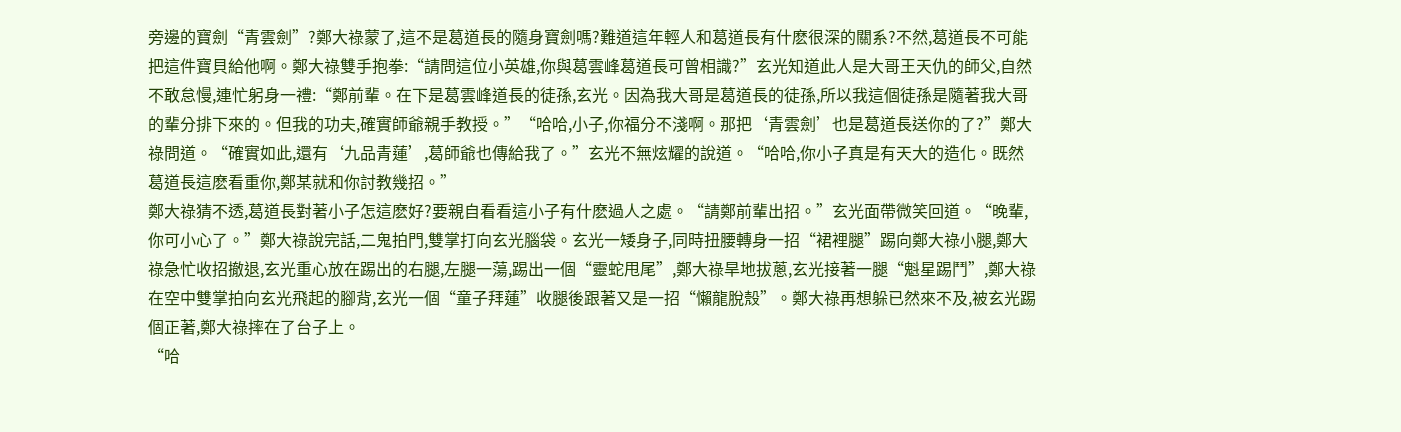旁邊的寶劍“青雲劍”?鄭大祿蒙了,這不是葛道長的隨身寶劍嗎?難道這年輕人和葛道長有什麽很深的關系?不然,葛道長不可能把這件寶貝給他啊。鄭大祿雙手抱拳:“請問這位小英雄,你與葛雲峰葛道長可曾相識?”玄光知道此人是大哥王天仇的師父,自然不敢怠慢,連忙躬身一禮:“鄭前輩。在下是葛雲峰道長的徒孫,玄光。因為我大哥是葛道長的徒孫,所以我這個徒孫是隨著我大哥的輩分排下來的。但我的功夫,確實師爺親手教授。”“哈哈,小子,你福分不淺啊。那把‘青雲劍’也是葛道長送你的了?”鄭大祿問道。“確實如此,還有‘九品青蓮’,葛師爺也傳給我了。”玄光不無炫耀的說道。“哈哈,你小子真是有天大的造化。既然葛道長這麽看重你,鄭某就和你討教幾招。”
鄭大祿猜不透,葛道長對著小子怎這麽好?要親自看看這小子有什麽過人之處。“請鄭前輩出招。”玄光面帶微笑回道。“晚輩,你可小心了。”鄭大祿說完話,二鬼拍門,雙掌打向玄光腦袋。玄光一矮身子,同時扭腰轉身一招“裙裡腿”踢向鄭大祿小腿,鄭大祿急忙收招撤退,玄光重心放在踢出的右腿,左腿一蕩,踢出一個“靈蛇甩尾”,鄭大祿旱地拔蔥,玄光接著一腿“魁星踢鬥”,鄭大祿在空中雙掌拍向玄光飛起的腳背,玄光一個“童子拜蓮”收腿後跟著又是一招“懶龍脫殼”。鄭大祿再想躲已然來不及,被玄光踢個正著,鄭大祿摔在了台子上。
“哈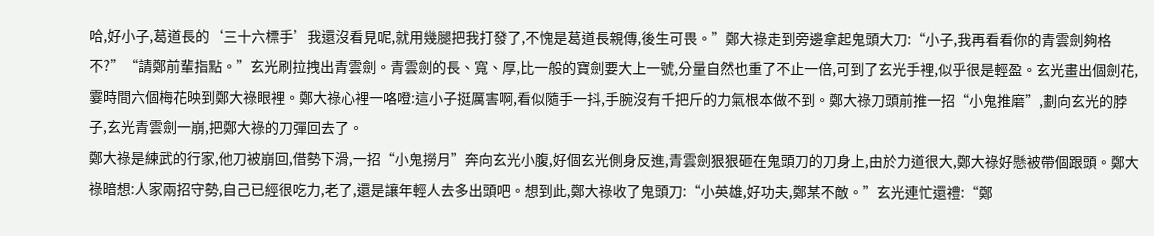哈,好小子,葛道長的‘三十六標手’我還沒看見呢,就用幾腿把我打發了,不愧是葛道長親傳,後生可畏。”鄭大祿走到旁邊拿起鬼頭大刀:“小子,我再看看你的青雲劍夠格不?”“請鄭前輩指點。”玄光刷拉拽出青雲劍。青雲劍的長、寬、厚,比一般的寶劍要大上一號,分量自然也重了不止一倍,可到了玄光手裡,似乎很是輕盈。玄光畫出個劍花,霎時間六個梅花映到鄭大祿眼裡。鄭大祿心裡一咯噔:這小子挺厲害啊,看似隨手一抖,手腕沒有千把斤的力氣根本做不到。鄭大祿刀頭前推一招“小鬼推磨”,劃向玄光的脖子,玄光青雲劍一崩,把鄭大祿的刀彈回去了。
鄭大祿是練武的行家,他刀被崩回,借勢下滑,一招“小鬼撈月”奔向玄光小腹,好個玄光側身反進,青雲劍狠狠砸在鬼頭刀的刀身上,由於力道很大,鄭大祿好懸被帶個跟頭。鄭大祿暗想:人家兩招守勢,自己已經很吃力,老了,還是讓年輕人去多出頭吧。想到此,鄭大祿收了鬼頭刀:“小英雄,好功夫,鄭某不敵。”玄光連忙還禮:“鄭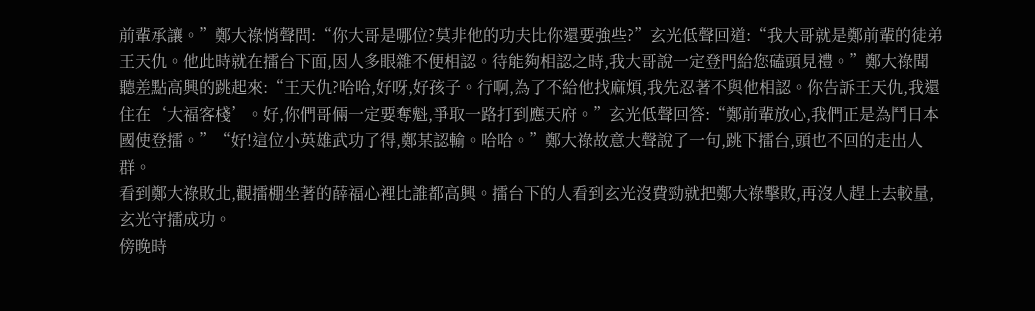前輩承讓。”鄭大祿悄聲問:“你大哥是哪位?莫非他的功夫比你還要強些?”玄光低聲回道:“我大哥就是鄭前輩的徒弟王天仇。他此時就在擂台下面,因人多眼雜不便相認。待能夠相認之時,我大哥說一定登門給您磕頭見禮。”鄭大祿聞聽差點高興的跳起來:“王天仇?哈哈,好呀,好孩子。行啊,為了不給他找麻煩,我先忍著不與他相認。你告訴王天仇,我還住在‘大福客棧’。好,你們哥倆一定要奪魁,爭取一路打到應天府。”玄光低聲回答:“鄭前輩放心,我們正是為鬥日本國使登擂。”“好!這位小英雄武功了得,鄭某認輸。哈哈。”鄭大祿故意大聲說了一句,跳下擂台,頭也不回的走出人群。
看到鄭大祿敗北,觀擂棚坐著的薛福心裡比誰都高興。擂台下的人看到玄光沒費勁就把鄭大祿擊敗,再沒人趕上去較量,玄光守擂成功。
傍晚時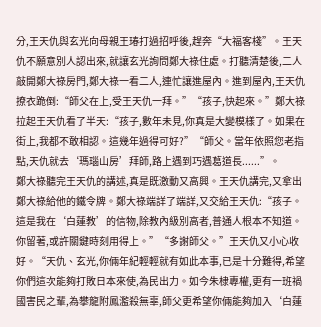分,王天仇與玄光向母親王瑃打過招呼後,趕奔“大福客棧”。王天仇不願意別人認出來,就讓玄光詢問鄭大祿住處。打聽清楚後,二人敲開鄭大祿房門,鄭大祿一看二人,連忙讓進屋內。進到屋內,王天仇撩衣跪倒:“師父在上,受王天仇一拜。”“孩子,快起來。”鄭大祿拉起王天仇看了半天:“孩子,數年未見,你真是大變模樣了。如果在街上,我都不敢相認。這幾年過得可好?”“師父。當年依照您老指點,天仇就去‘瑪瑙山房’拜師,路上遇到巧遇葛道長......”。
鄭大祿聽完王天仇的講述,真是既激動又高興。王天仇講完,又拿出鄭大祿給他的鐵令牌。鄭大祿端詳了端詳,又交給王天仇:“孩子。這是我在‘白蓮教’的信物,除教內級別高者,普通人根本不知道。你留著,或許關鍵時刻用得上。”“多謝師父。”王天仇又小心收好。“天仇、玄光,你倆年紀輕輕就有如此本事,已是十分難得,希望你們這次能夠打敗日本來使,為民出力。如今朱棣專權,更有一班禍國害民之輩,為攀龍附鳳濫殺無辜,師父更希望你倆能夠加入‘白蓮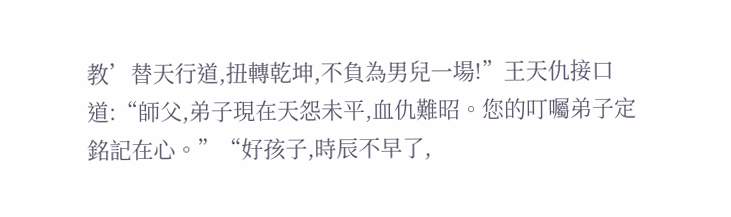教’替天行道,扭轉乾坤,不負為男兒一場!”王天仇接口道:“師父,弟子現在天怨未平,血仇難昭。您的叮囑弟子定銘記在心。”“好孩子,時辰不早了,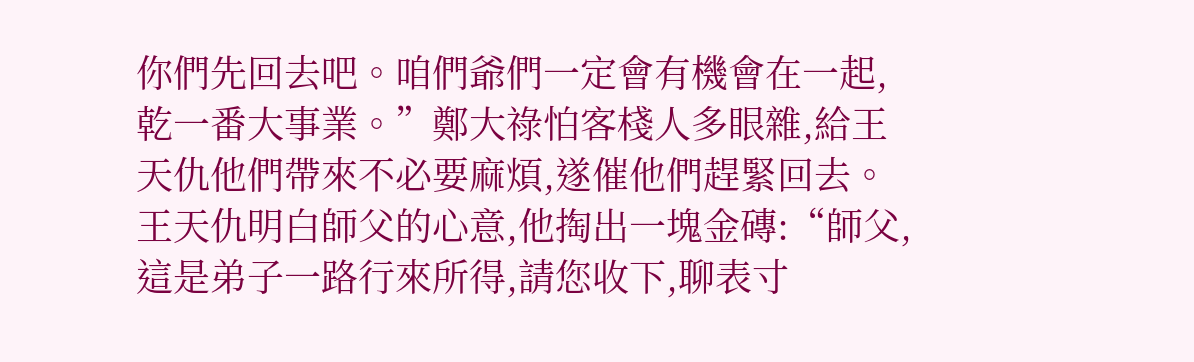你們先回去吧。咱們爺們一定會有機會在一起,乾一番大事業。”鄭大祿怕客棧人多眼雜,給王天仇他們帶來不必要麻煩,遂催他們趕緊回去。
王天仇明白師父的心意,他掏出一塊金磚:“師父,這是弟子一路行來所得,請您收下,聊表寸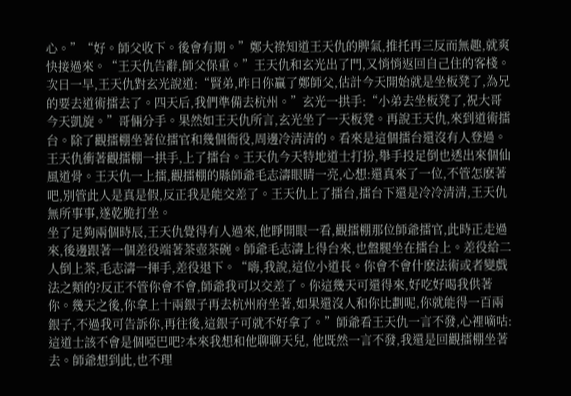心。”“好。師父收下。後會有期。”鄭大祿知道王天仇的脾氣,推托再三反而無趣,就爽快接過來。“王天仇告辭,師父保重。”王天仇和玄光出了門,又悄悄返回自己住的客棧。
次日一早,王天仇對玄光說道:“賢弟,昨日你贏了鄭師父,估計今天開始就是坐板凳了,為兄的要去道術擂去了。四天后,我們準備去杭州。”玄光一拱手:“小弟去坐板凳了,祝大哥今天凱旋。”哥倆分手。果然如王天仇所言,玄光坐了一天板凳。再說王天仇,來到道術擂台。除了觀擂棚坐著位擂官和幾個衙役,周邊冷清清的。看來是這個擂台還沒有人登過。王天仇衝著觀擂棚一拱手,上了擂台。王天仇今天特地道士打扮,舉手投足倒也透出來個仙風道骨。王天仇一上擂,觀擂棚的縣師爺毛志濤眼睛一亮,心想:還真來了一位,不管怎麽著吧,別管此人是真是假,反正我是能交差了。王天仇上了擂台,擂台下還是冷冷清清,王天仇無所事事,遂乾脆打坐。
坐了足夠兩個時辰,王天仇覺得有人過來,他睜開眼一看,觀擂棚那位師爺擂官,此時正走過來,後邊跟著一個差役端著茶壺茶碗。師爺毛志濤上得台來,也盤腿坐在擂台上。差役給二人倒上茶,毛志濤一揮手,差役退下。“嗨,我說,這位小道長。你會不會什麽法術或者變戲法之類的?反正不管你會不會,師爺我可以交差了。你這幾天可還得來,好吃好喝我供著你。幾天之後,你拿上十兩銀子再去杭州府坐著,如果還沒人和你比劃呢,你就能得一百兩銀子,不過我可告訴你,再往後,這銀子可就不好拿了。”師爺看王天仇一言不發,心裡嘀咕:這道士該不會是個啞巴吧?本來我想和他聊聊天兒, 他既然一言不發,我還是回觀擂棚坐著去。師爺想到此,也不理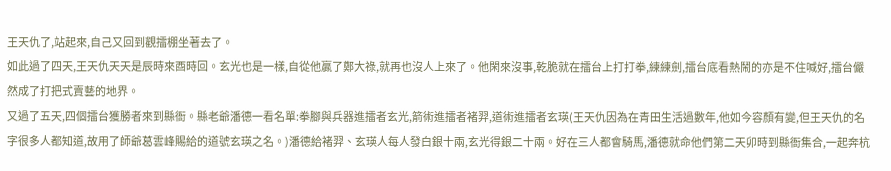王天仇了,站起來,自己又回到觀擂棚坐著去了。
如此過了四天,王天仇天天是辰時來酉時回。玄光也是一樣,自從他贏了鄭大祿,就再也沒人上來了。他閑來沒事,乾脆就在擂台上打打拳,練練劍,擂台底看熱鬧的亦是不住喊好,擂台儼然成了打把式賣藝的地界。
又過了五天,四個擂台獲勝者來到縣衙。縣老爺潘德一看名單:拳腳與兵器進擂者玄光,箭術進擂者褚羿,道術進擂者玄瑛(王天仇因為在青田生活過數年,他如今容顏有變,但王天仇的名字很多人都知道,故用了師爺葛雲峰賜給的道號玄瑛之名。)潘德給褚羿、玄瑛人每人發白銀十兩,玄光得銀二十兩。好在三人都會騎馬,潘德就命他們第二天卯時到縣衙集合,一起奔杭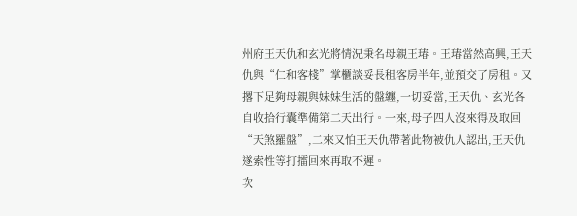州府王天仇和玄光將情況秉名母親王瑃。王瑃當然高興,王天仇與“仁和客棧”掌櫃談妥長租客房半年,並預交了房租。又撂下足夠母親與妹妹生活的盤纏,一切妥當,王天仇、玄光各自收拾行囊準備第二天出行。一來,母子四人沒來得及取回“天煞羅盤”,二來又怕王天仇帶著此物被仇人認出,王天仇遂索性等打擂回來再取不遲。
次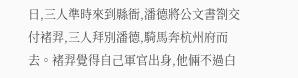日,三人準時來到縣衙,潘德將公文書劄交付褚羿,三人拜別潘德,騎馬奔杭州府而去。褚羿覺得自己軍官出身,他倆不過白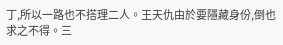丁,所以一路也不搭理二人。王天仇由於要隱藏身份,倒也求之不得。三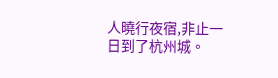人曉行夜宿,非止一日到了杭州城。